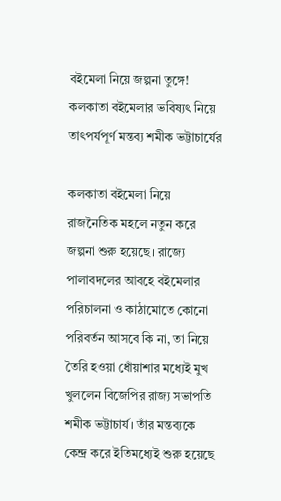বইমেলা নিয়ে জল্পনা তুঙ্গে! কলকাতা বইমেলার ভবিষ্যৎ নিয়ে তাৎপর্যপূর্ণ মন্তব্য শমীক ভট্টাচার্যের

কলকাতা বইমেলা নিয়ে রাজনৈতিক মহলে নতুন করে জল্পনা শুরু হয়েছে। রাজ্যে পালাবদলের আবহে বইমেলার পরিচালনা ও কাঠামোতে কোনো পরিবর্তন আসবে কি না, তা নিয়ে তৈরি হওয়া ধোঁয়াশার মধ্যেই মুখ খুললেন বিজেপির রাজ্য সভাপতি শমীক ভট্টাচার্য। তাঁর মন্তব্যকে কেন্দ্র করে ইতিমধ্যেই শুরু হয়েছে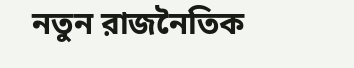নতুন রাজনৈতিক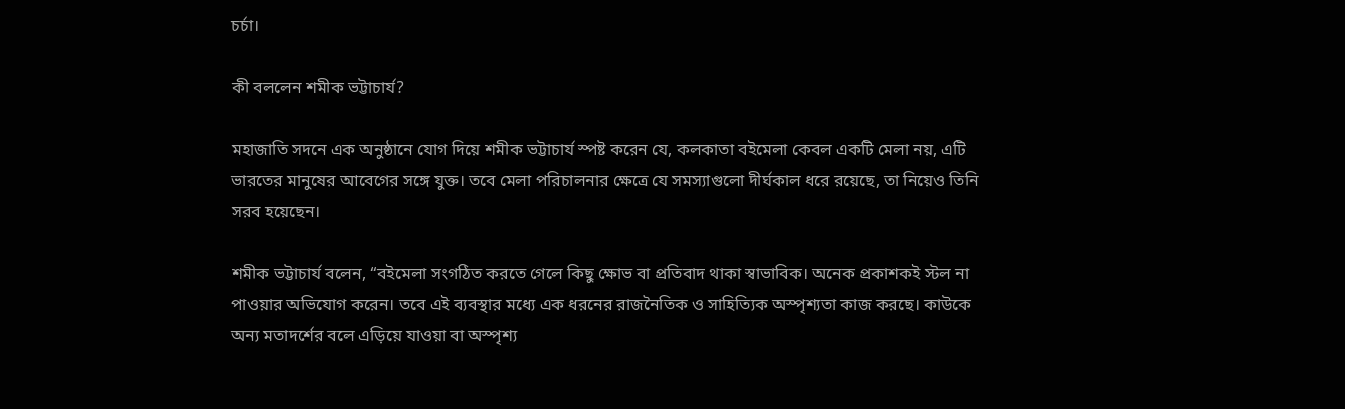চর্চা।

কী বললেন শমীক ভট্টাচার্য?

মহাজাতি সদনে এক অনুষ্ঠানে যোগ দিয়ে শমীক ভট্টাচার্য স্পষ্ট করেন যে, কলকাতা বইমেলা কেবল একটি মেলা নয়, এটি ভারতের মানুষের আবেগের সঙ্গে যুক্ত। তবে মেলা পরিচালনার ক্ষেত্রে যে সমস্যাগুলো দীর্ঘকাল ধরে রয়েছে, তা নিয়েও তিনি সরব হয়েছেন।

শমীক ভট্টাচার্য বলেন, “বইমেলা সংগঠিত করতে গেলে কিছু ক্ষোভ বা প্রতিবাদ থাকা স্বাভাবিক। অনেক প্রকাশকই স্টল না পাওয়ার অভিযোগ করেন। তবে এই ব্যবস্থার মধ্যে এক ধরনের রাজনৈতিক ও সাহিত্যিক অস্পৃশ্যতা কাজ করছে। কাউকে অন্য মতাদর্শের বলে এড়িয়ে যাওয়া বা অস্পৃশ্য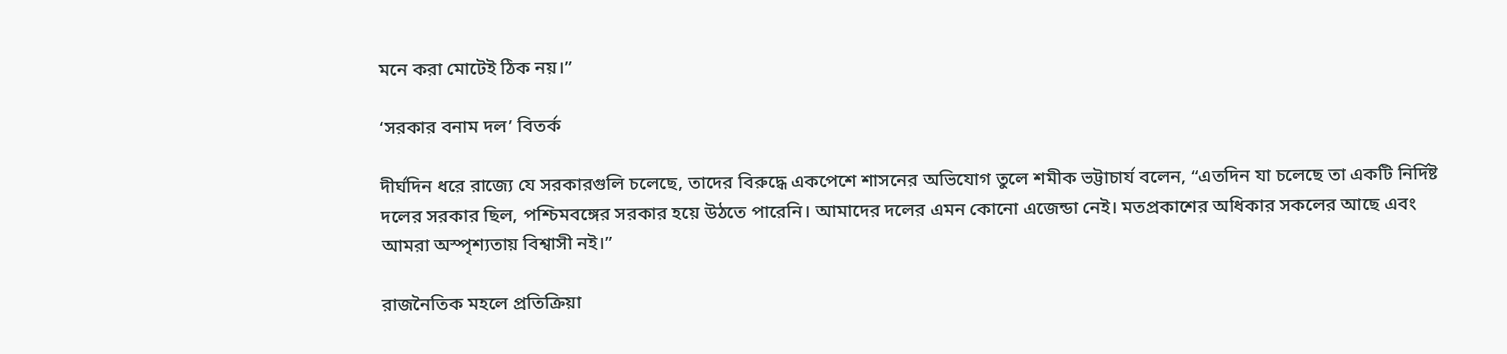মনে করা মোটেই ঠিক নয়।”

‘সরকার বনাম দল’ বিতর্ক

দীর্ঘদিন ধরে রাজ্যে যে সরকারগুলি চলেছে, তাদের বিরুদ্ধে একপেশে শাসনের অভিযোগ তুলে শমীক ভট্টাচার্য বলেন, “এতদিন যা চলেছে তা একটি নির্দিষ্ট দলের সরকার ছিল, পশ্চিমবঙ্গের সরকার হয়ে উঠতে পারেনি। আমাদের দলের এমন কোনো এজেন্ডা নেই। মতপ্রকাশের অধিকার সকলের আছে এবং আমরা অস্পৃশ্যতায় বিশ্বাসী নই।”

রাজনৈতিক মহলে প্রতিক্রিয়া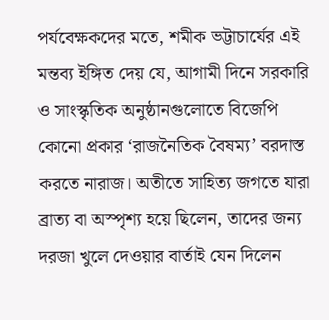পর্যবেক্ষকদের মতে, শমীক ভট্টাচার্যের এই মন্তব্য ইঙ্গিত দেয় যে, আগামী দিনে সরকারি ও সাংস্কৃতিক অনুষ্ঠানগুলোতে বিজেপি কোনো প্রকার ‘রাজনৈতিক বৈষম্য’ বরদাস্ত করতে নারাজ। অতীতে সাহিত্য জগতে যারা ব্রাত্য বা অস্পৃশ্য হয়ে ছিলেন, তাদের জন্য দরজা খুলে দেওয়ার বার্তাই যেন দিলেন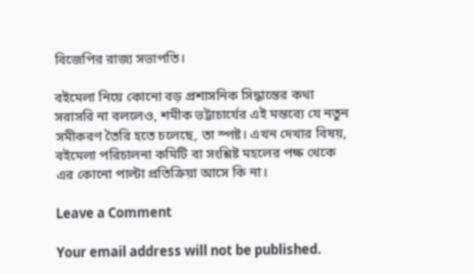বিজেপির রাজ্য সভাপতি।

বইমেলা নিয়ে কোনো বড় প্রশাসনিক সিদ্ধান্তের কথা সরাসরি না বললেও, শমীক ভট্টাচার্যের এই মন্তব্যে যে নতুন সমীকরণ তৈরি হতে চলেছে, তা স্পষ্ট। এখন দেখার বিষয়, বইমেলা পরিচালনা কমিটি বা সংশ্লিষ্ট মহলের পক্ষ থেকে এর কোনো পাল্টা প্রতিক্রিয়া আসে কি না।

Leave a Comment

Your email address will not be published.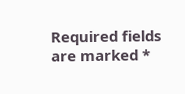Required fields are marked *